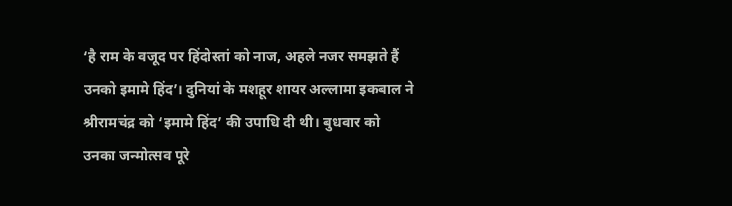‘है राम के वजूद पर हिंदोस्तां को नाज, अहले नजर समझते हैं उनको इमामे हिंद’। दुनियां के मशहूर शायर अल्लामा इकबाल ने श्रीरामचंद्र को ‘इमामे हिंद’ की उपाधि दी थी। बुधवार को उनका जन्मोत्सव पूरे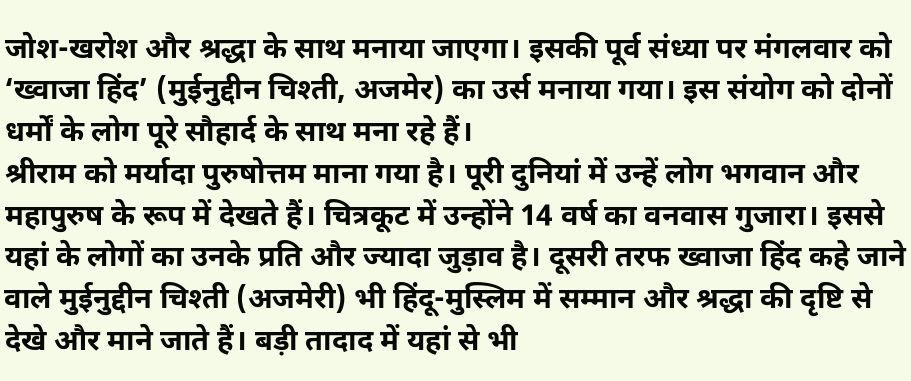जोश-खरोश और श्रद्धा के साथ मनाया जाएगा। इसकी पूर्व संध्या पर मंगलवार को ‘ख्वाजा हिंद’ (मुईनुद्दीन चिश्ती, अजमेर) का उर्स मनाया गया। इस संयोग को दोनों धर्मों के लोग पूरे सौहार्द के साथ मना रहे हैं।
श्रीराम को मर्यादा पुरुषोत्तम माना गया है। पूरी दुनियां में उन्हें लोग भगवान और महापुरुष के रूप में देखते हैं। चित्रकूट में उन्होंने 14 वर्ष का वनवास गुजारा। इससे यहां के लोगों का उनके प्रति और ज्यादा जुड़ाव है। दूसरी तरफ ख्वाजा हिंद कहे जाने वाले मुईनुद्दीन चिश्ती (अजमेरी) भी हिंदू-मुस्लिम में सम्मान और श्रद्धा की दृष्टि से देखे और माने जाते हैं। बड़ी तादाद में यहां से भी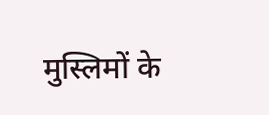मुस्लिमों के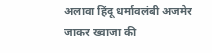अलावा हिंदू धर्मावलंबी अजमेर जाकर ख्वाजा की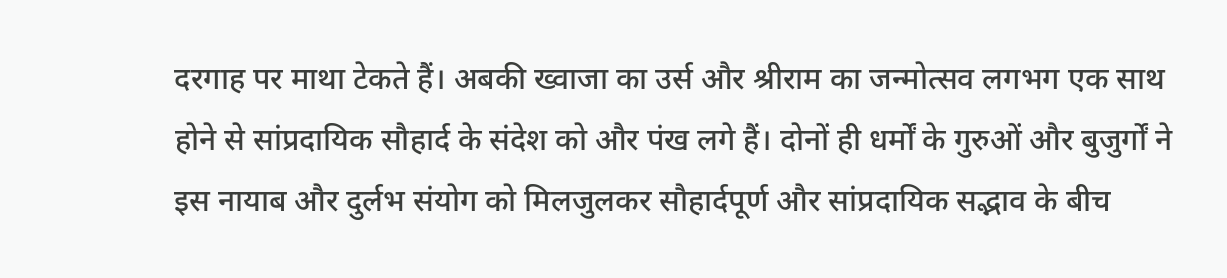दरगाह पर माथा टेकते हैं। अबकी ख्वाजा का उर्स और श्रीराम का जन्मोत्सव लगभग एक साथ होने से सांप्रदायिक सौहार्द के संदेश को और पंख लगे हैं। दोनों ही धर्मों के गुरुओं और बुजुर्गों ने इस नायाब और दुर्लभ संयोग को मिलजुलकर सौहार्दपूर्ण और सांप्रदायिक सद्भाव के बीच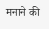मनाने की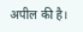अपील की है।